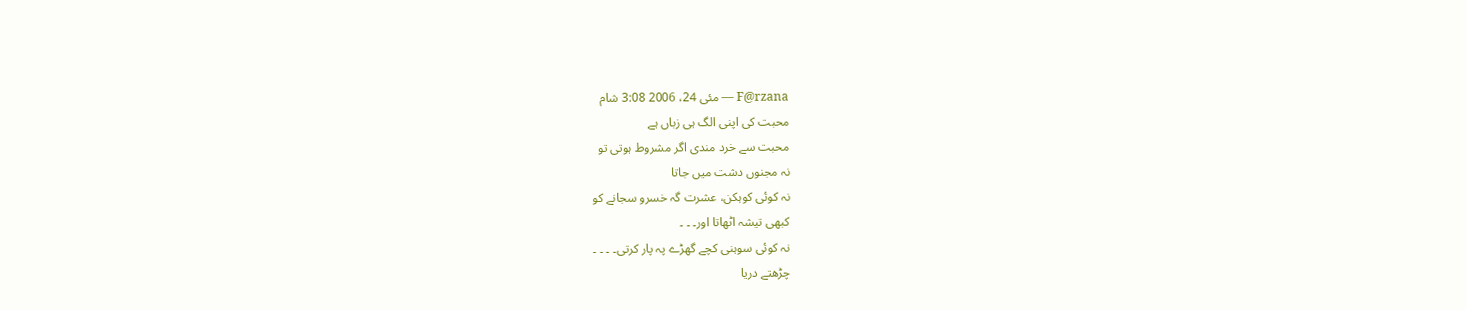F@rzana — مئی 24، 2006 3:08 شام
محبت کی اپنی الگ ہی زباں ہے
محبت سے خرد مندی اگر مشروط ہوتی تو
نہ مجنوں دشت میں جاتا
نہ کوئی کوہکن، عشرت گہ خسرو سجانے کو
کبھی تیشہ اٹھاتا اور۔ ۔ ۔
نہ کوئی سوہنی کچے گھڑے پہ پار کرتی۔ ۔ ۔ ۔
چڑھتے دریا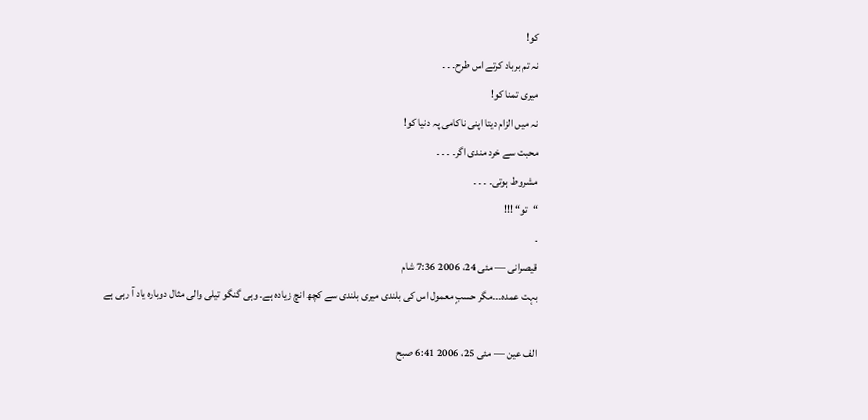کو!
نہ تم برباد کرتے اس طرح۔ ۔ ۔
میری تمنا کو!
نہ میں الزام دیتا اپنی ناکامی پہ دنیا کو!
محبت سے خرد مندی اگر۔ ۔ ۔ ۔
مشروط ہوتی۔ ۔ ۔ ۔
“تو“ !!!
۔
قیصرانی — مئی 24، 2006 7:36 شام
بہت عمدہ۔۔۔مگر حسبٍ معمول اس کی بلندی میری بلندی سے کچھ انچ زیادہ ہے۔ وہی گنگو تیلی والی مثال دوبارہ یاد آ رہی ہے

الف عین — مئی 25، 2006 6:41 صبح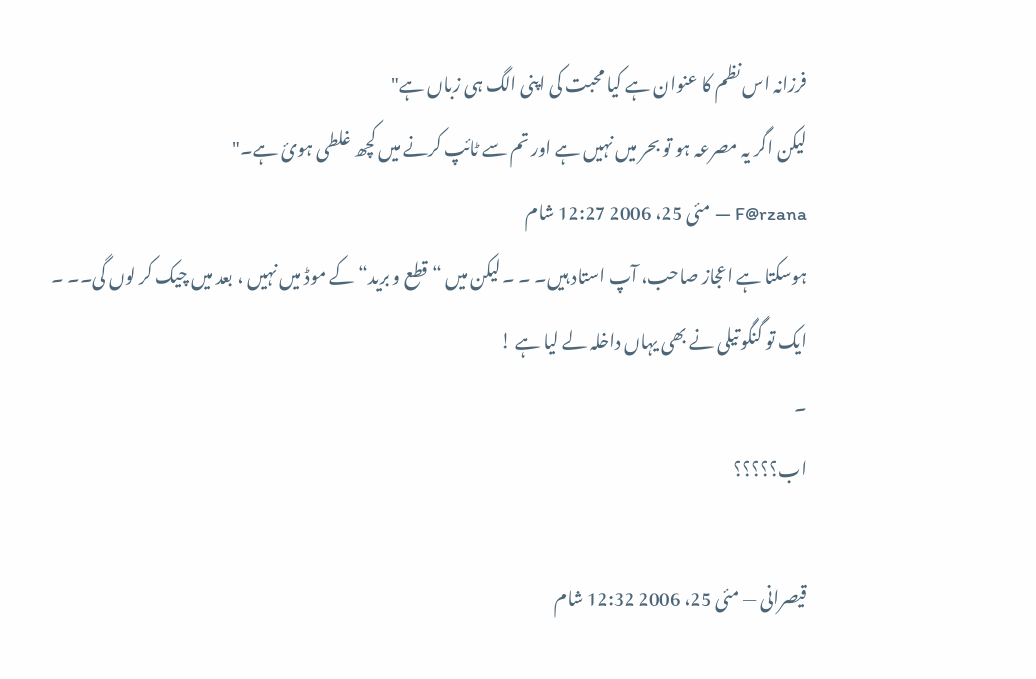فرزانہ اس نظم کا عنوان ہے کیا محبت کی اپنی الگ ہی زباں ہے"
لیکن اگر یہ مصرعہ ہو تو بحر میں نہیں ہے اور تم سے ٹائپ کرنے میں کچھ غلطی ہوئ ہے۔"
F@rzana — مئی 25، 2006 12:27 شام
ہوسکتا ہے اعجاز صاحب، آپ استاد ہیں۔ ۔ ۔ لیکن میں “قطع و برید“ کے موڈ میں نہیں ، بعد میں چیک کر لوں گی۔۔ ۔
ایک تو گنگو تیلی نے بھی یہاں داخلہ لے لیا ہے !
۔
اب؟؟؟؟؟

قیصرانی — مئی 25، 2006 12:32 شام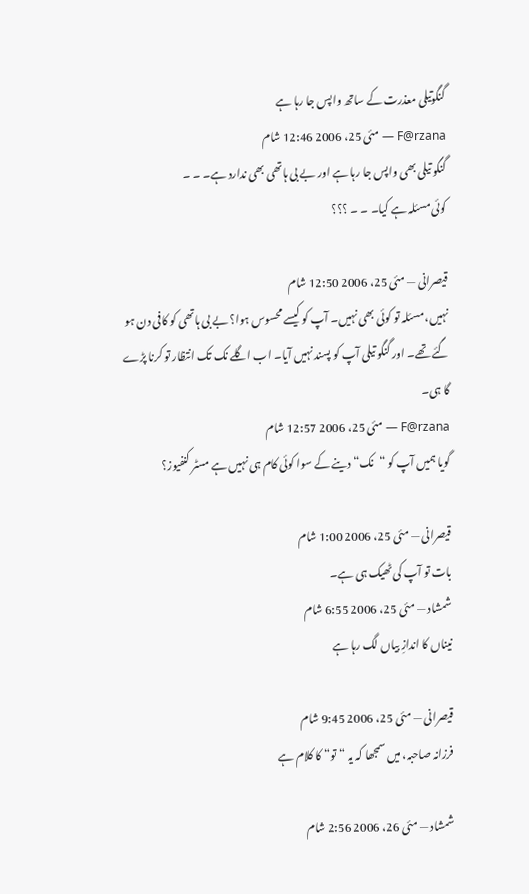گنگوتیلی معذرت کے ساتھ واپس جا رہا ہے
F@rzana — مئی 25، 2006 12:46 شام
گنگو تیلی بھی واپس جا رہا ہے اور بے بی ہاتھی بھی ندارد ہے۔ ۔ ۔
کوئی مسئلہ ہے کیا۔ ۔ ۔ ؟؟؟

قیصرانی — مئی 25، 2006 12:50 شام
نہیں، مسئلہ تو کوئی بھی نہیں۔ آپ کو کیسے محسوس ہوا؟ بے بی ہاتھی کو کافی دن ہو گئے تھے۔ اور گنگو تیلی آپ کو پسند نہیں آیا۔ اب اگلے نک تک انتظار تو کرنا پڑے گا ہی۔
F@rzana — مئی 25، 2006 12:57 شام
گویا ہمیں آپ کو “نک“ دینے کے سوا کوئی کام ہی نہیں ہے مسٹر کنفیوز؟

قیصرانی — مئی 25، 2006 1:00 شام
بات تو آپ کی ٹھیک ہی ہے۔
شمشاد — مئی 25، 2006 6:55 شام
نیناں کا اندازِ بیاں لگ رہا ہے

قیصرانی — مئی 25، 2006 9:45 شام
فرزانہ صاحبہ، میں سمجھا کہ یہ “تو“ کا کلام ہے

شمشاد — مئی 26، 2006 2:56 شام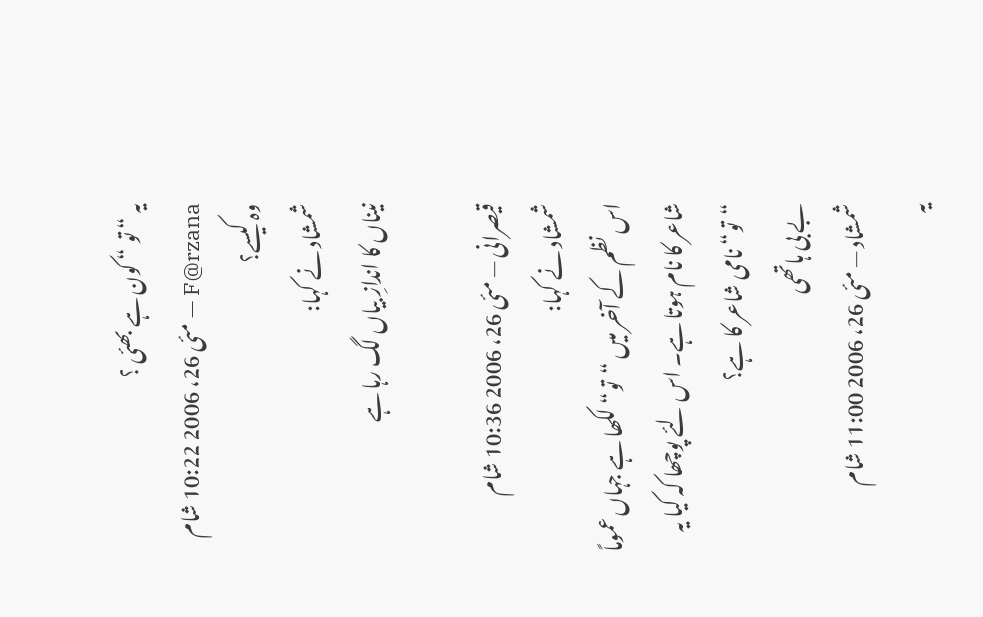یہ “ تو “ کون ہے بھئی ؟
F@rzana — مئی 26، 2006 10:22 شام
وہ کیسے؟
شمشاد نے کہا:
نیناں کا اندازِ بیاں لگ رہا ہے

قیصرانی — مئی 26، 2006 10:36 شام
شمشاد نے کہا:
اس نظم کے آخر میں “تو“ لکھا ہے جہاں عموماً شاعر کا نام ہوتا ہے۔ اس لئے پوچھا کہ کیا یہ “تو“ نامی شاعر کا ہے؟
بے بی ہاتھی
شمشاد — مئی 26، 2006 11:00 شام
یہ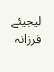لیجیئے فرزانہ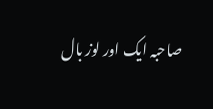صاحبہ ایک اور لوز بال